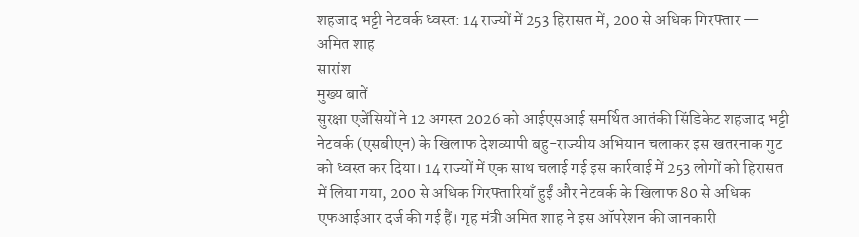शहजाद भट्टी नेटवर्क ध्वस्त: 14 राज्यों में 253 हिरासत में, 200 से अधिक गिरफ्तार — अमित शाह
सारांश
मुख्य बातें
सुरक्षा एजेंसियों ने 12 अगस्त 2026 को आईएसआई समर्थित आतंकी सिंडिकेट शहजाद भट्टी नेटवर्क (एसबीएन) के खिलाफ देशव्यापी बहु-राज्यीय अभियान चलाकर इस खतरनाक गुट को ध्वस्त कर दिया। 14 राज्यों में एक साथ चलाई गई इस कार्रवाई में 253 लोगों को हिरासत में लिया गया, 200 से अधिक गिरफ्तारियाँ हुईं और नेटवर्क के खिलाफ 80 से अधिक एफआईआर दर्ज की गई हैं। गृह मंत्री अमित शाह ने इस ऑपरेशन की जानकारी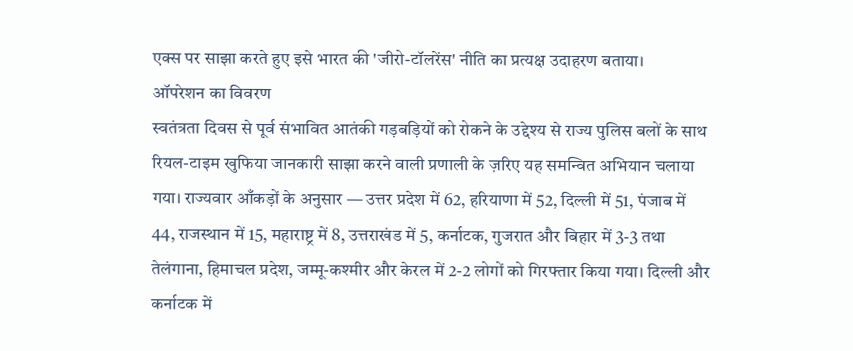एक्स पर साझा करते हुए इसे भारत की 'जीरो-टॉलरेंस' नीति का प्रत्यक्ष उदाहरण बताया।
ऑपरेशन का विवरण
स्वतंत्रता दिवस से पूर्व संभावित आतंकी गड़बड़ियों को रोकने के उद्देश्य से राज्य पुलिस बलों के साथ रियल-टाइम खुफिया जानकारी साझा करने वाली प्रणाली के ज़रिए यह समन्वित अभियान चलाया गया। राज्यवार आँकड़ों के अनुसार — उत्तर प्रदेश में 62, हरियाणा में 52, दिल्ली में 51, पंजाब में 44, राजस्थान में 15, महाराष्ट्र में 8, उत्तराखंड में 5, कर्नाटक, गुजरात और बिहार में 3-3 तथा तेलंगाना, हिमाचल प्रदेश, जम्मू-कश्मीर और केरल में 2-2 लोगों को गिरफ्तार किया गया। दिल्ली और कर्नाटक में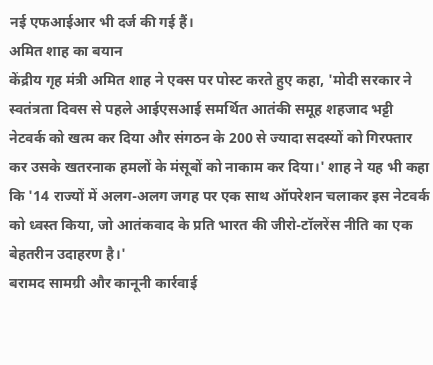नई एफआईआर भी दर्ज की गई हैं।
अमित शाह का बयान
केंद्रीय गृह मंत्री अमित शाह ने एक्स पर पोस्ट करते हुए कहा, 'मोदी सरकार ने स्वतंत्रता दिवस से पहले आईएसआई समर्थित आतंकी समूह शहजाद भट्टी नेटवर्क को खत्म कर दिया और संगठन के 200 से ज्यादा सदस्यों को गिरफ्तार कर उसके खतरनाक हमलों के मंसूबों को नाकाम कर दिया।' शाह ने यह भी कहा कि '14 राज्यों में अलग-अलग जगह पर एक साथ ऑपरेशन चलाकर इस नेटवर्क को ध्वस्त किया, जो आतंकवाद के प्रति भारत की जीरो-टॉलरेंस नीति का एक बेहतरीन उदाहरण है।'
बरामद सामग्री और कानूनी कार्रवाई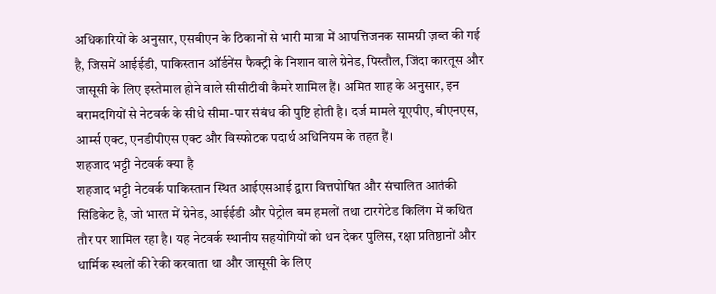अधिकारियों के अनुसार, एसबीएन के ठिकानों से भारी मात्रा में आपत्तिजनक सामग्री ज़ब्त की गई है, जिसमें आईईडी, पाकिस्तान ऑर्डनेंस फैक्ट्री के निशान वाले ग्रेनेड, पिस्तौल, जिंदा कारतूस और जासूसी के लिए इस्तेमाल होने वाले सीसीटीवी कैमरे शामिल हैं। अमित शाह के अनुसार, इन बरामदगियों से नेटवर्क के सीधे सीमा-पार संबंध की पुष्टि होती है। दर्ज मामले यूएपीए, बीएनएस, आर्म्स एक्ट, एनडीपीएस एक्ट और विस्फोटक पदार्थ अधिनियम के तहत हैं।
शहजाद भट्टी नेटवर्क क्या है
शहजाद भट्टी नेटवर्क पाकिस्तान स्थित आईएसआई द्वारा वित्तपोषित और संचालित आतंकी सिंडिकेट है, जो भारत में ग्रेनेड, आईईडी और पेट्रोल बम हमलों तथा टारगेटेड किलिंग में कथित तौर पर शामिल रहा है। यह नेटवर्क स्थानीय सहयोगियों को धन देकर पुलिस, रक्षा प्रतिष्ठानों और धार्मिक स्थलों की रेकी करवाता था और जासूसी के लिए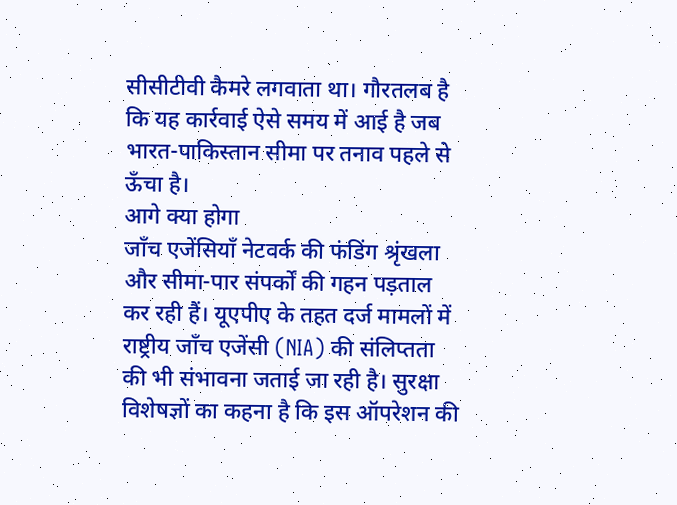सीसीटीवी कैमरे लगवाता था। गौरतलब है कि यह कार्रवाई ऐसे समय में आई है जब भारत-पाकिस्तान सीमा पर तनाव पहले से ऊँचा है।
आगे क्या होगा
जाँच एजेंसियाँ नेटवर्क की फंडिंग श्रृंखला और सीमा-पार संपर्कों की गहन पड़ताल कर रही हैं। यूएपीए के तहत दर्ज मामलों में राष्ट्रीय जाँच एजेंसी (NIA) की संलिप्तता की भी संभावना जताई जा रही है। सुरक्षा विशेषज्ञों का कहना है कि इस ऑपरेशन की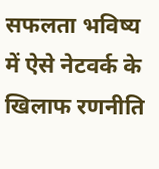सफलता भविष्य में ऐसे नेटवर्क के खिलाफ रणनीति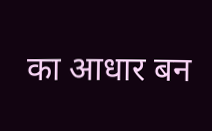का आधार बन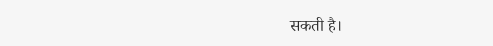सकती है।